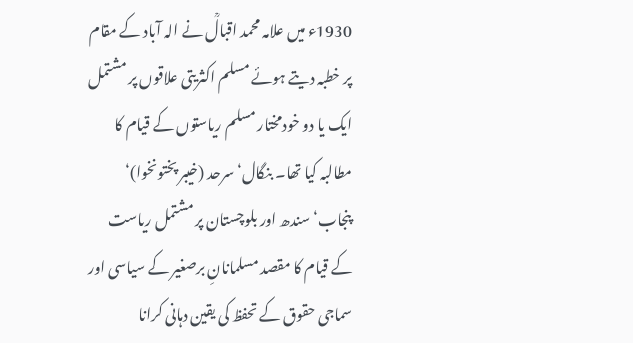1930ء میں علامہ محمد اقبالؒ نے الہ آباد کے مقام پر خطبہ دیتے ہوئے مسلم اکثریتی علاقوں پر مشتمل ایک یا دو خودمختار مسلم ریاستوں کے قیام کا مطالبہ کیا تھا۔ بنگال‘ سرحد (خیبر پختونخوا)‘ پنجاب‘ سندھ اور بلوچستان پر مشتمل ریاست کے قیام کا مقصد مسلمانانِ برصغیر کے سیاسی اور سماجی حقوق کے تحفظ کی یقین دہانی کرانا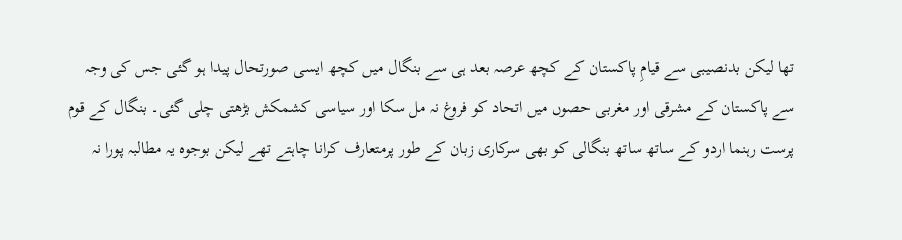تھا لیکن بدنصیبی سے قیامِ پاکستان کے کچھ عرصہ بعد ہی سے بنگال میں کچھ ایسی صورتحال پیدا ہو گئی جس کی وجہ سے پاکستان کے مشرقی اور مغربی حصوں میں اتحاد کو فروغ نہ مل سکا اور سیاسی کشمکش بڑھتی چلی گئی۔ بنگال کے قوم پرست رہنما اردو کے ساتھ ساتھ بنگالی کو بھی سرکاری زبان کے طور پرمتعارف کرانا چاہتے تھے لیکن بوجوہ یہ مطالبہ پورا نہ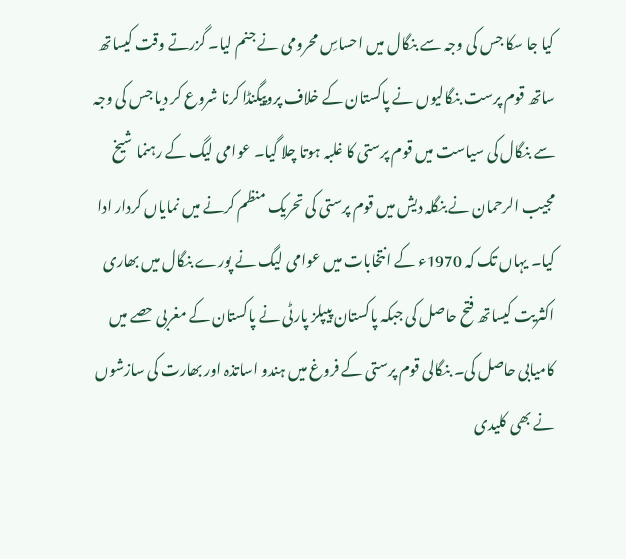کیا جا سکا جس کی وجہ سے بنگال میں احساسِ محرومی نے جنم لیا۔ گزرتے وقت کیساتھ ساتھ قوم پرست بنگالیوں نے پاکستان کے خلاف پروپیگنڈا کرنا شروع کر دیا جس کی وجہ سے بنگال کی سیاست میں قوم پرستی کا غلبہ ہوتا چلا گیا۔ عوامی لیگ کے رہنما شیخ مجیب الرحمان نے بنگلہ دیش میں قوم پرستی کی تحریک منظم کرنے میں نمایاں کردار ادا کیا۔ یہاں تک کہ 1970ء کے انتخابات میں عوامی لیگ نے پورے بنگال میں بھاری اکثریت کیساتھ فتح حاصل کی جبکہ پاکستان پیپلز پارٹی نے پاکستان کے مغربی حصے میں کامیابی حاصل کی۔ بنگالی قوم پرستی کے فروغ میں ہندو اساتذہ اور بھارت کی سازشوں نے بھی کلیدی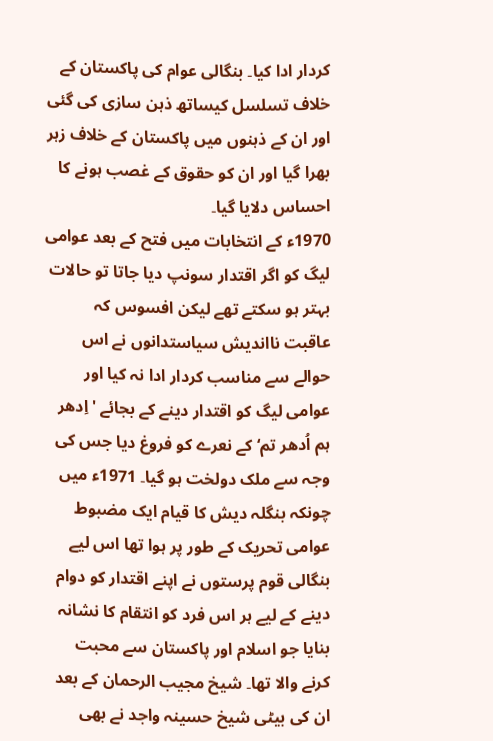کردار ادا کیا۔ بنگالی عوام کی پاکستان کے خلاف تسلسل کیساتھ ذہن سازی کی گئی اور ان کے ذہنوں میں پاکستان کے خلاف زہر بھرا گیا اور ان کو حقوق کے غصب ہونے کا احساس دلایا گیا۔
1970ء کے انتخابات میں فتح کے بعد عوامی لیگ کو اگر اقتدار سونپ دیا جاتا تو حالات بہتر ہو سکتے تھے لیکن افسوس کہ عاقبت نااندیش سیاستدانوں نے اس حوالے سے مناسب کردار ادا نہ کیا اور عوامی لیگ کو اقتدار دینے کے بجائے 'اِدھر ہم اُدھر تم‘ کے نعرے کو فروغ دیا جس کی وجہ سے ملک دولخت ہو گیا۔ 1971ء میں چونکہ بنگلہ دیش کا قیام ایک مضبوط عوامی تحریک کے طور پر ہوا تھا اس لیے بنگالی قوم پرستوں نے اپنے اقتدار کو دوام دینے کے لیے ہر اس فرد کو انتقام کا نشانہ بنایا جو اسلام اور پاکستان سے محبت کرنے والا تھا۔ شیخ مجیب الرحمان کے بعد ان کی بیٹی شیخ حسینہ واجد نے بھی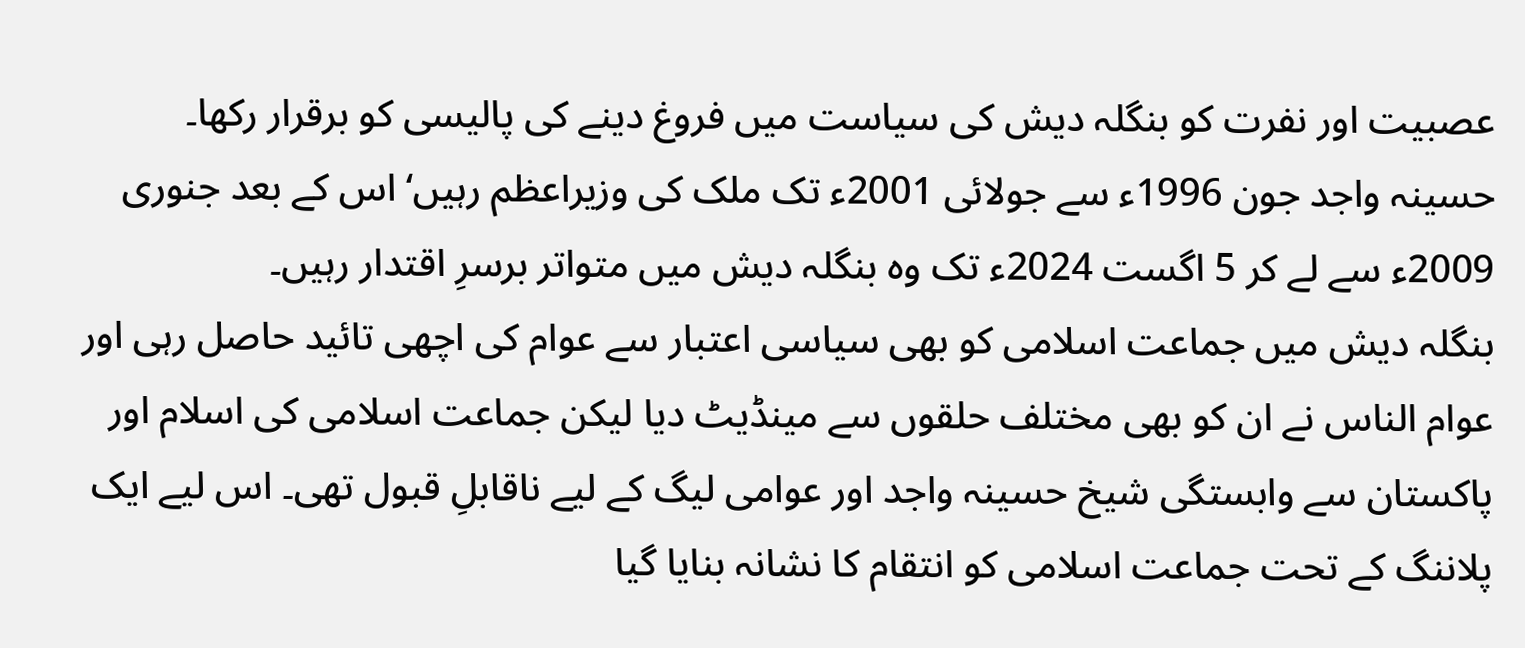عصبیت اور نفرت کو بنگلہ دیش کی سیاست میں فروغ دینے کی پالیسی کو برقرار رکھا۔ حسینہ واجد جون 1996ء سے جولائی 2001ء تک ملک کی وزیراعظم رہیں‘ اس کے بعد جنوری 2009ء سے لے کر 5 اگست 2024ء تک وہ بنگلہ دیش میں متواتر برسرِ اقتدار رہیں۔
بنگلہ دیش میں جماعت اسلامی کو بھی سیاسی اعتبار سے عوام کی اچھی تائید حاصل رہی اور عوام الناس نے ان کو بھی مختلف حلقوں سے مینڈیٹ دیا لیکن جماعت اسلامی کی اسلام اور پاکستان سے وابستگی شیخ حسینہ واجد اور عوامی لیگ کے لیے ناقابلِ قبول تھی۔ اس لیے ایک پلاننگ کے تحت جماعت اسلامی کو انتقام کا نشانہ بنایا گیا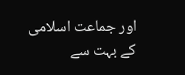اور جماعت اسلامی کے بہت سے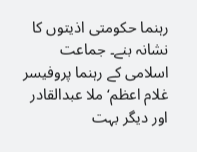رہنما حکومتی اذیتوں کا نشانہ بنے۔ جماعت اسلامی کے رہنما پروفیسر غلام اعظم‘ ملا عبدالقادر اور دیگر بہت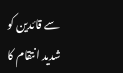سے قائدین کو شدید انتقام کا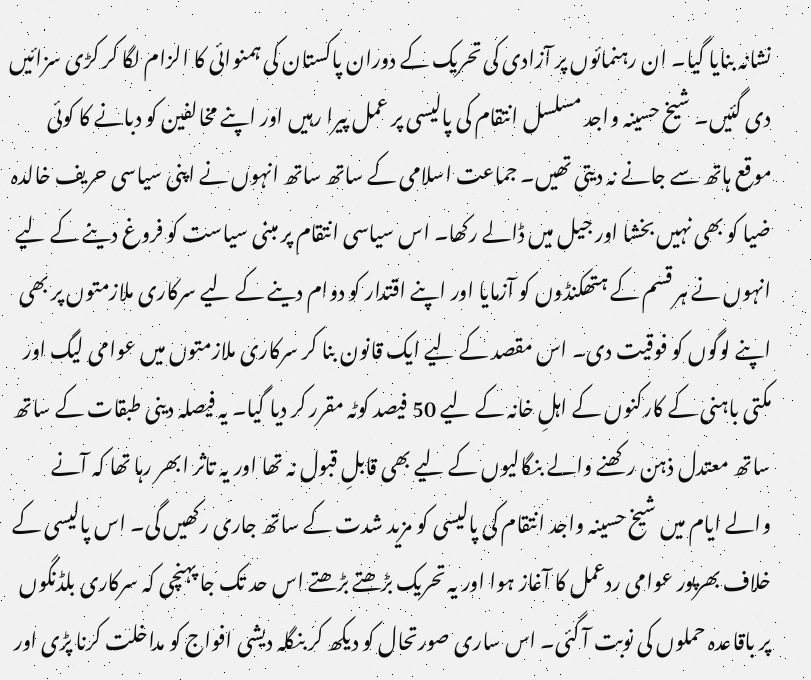نشانہ بنایا گیا۔ ان رہنمائوں پر آزادی کی تحریک کے دوران پاکستان کی ہمنوائی کا الزام لگا کر کڑی سزائیں دی گئیں۔ شیخ حسینہ واجد مسلسل انتقام کی پالیسی پر عمل پیرا رہیں اور اپنے مخالفین کو دبانے کا کوئی موقع ہاتھ سے جانے نہ دیتی تھیں۔ جماعت اسلامی کے ساتھ ساتھ انہوں نے اپنی سیاسی حریف خالدہ ضیا کو بھی نہیں بخشا اور جیل میں ڈالے رکھا۔ اس سیاسی انتقام پر مبنی سیاست کو فروغ دینے کے لیے انہوں نے ہر قسم کے ہتھکنڈوں کو آزمایا اور اپنے اقتدار کو دوام دینے کے لیے سرکاری ملازمتوں پر بھی اپنے لوگوں کو فوقیت دی۔ اس مقصد کے لیے ایک قانون بنا کر سرکاری ملازمتوں میں عوامی لیگ اور مکتی باہنی کے کارکنوں کے اہلِ خانہ کے لیے 50 فیصد کوٹہ مقرر کر دیا گیا۔ یہ فیصلہ دینی طبقات کے ساتھ ساتھ معتدل ذہن رکھنے والے بنگالیوں کے لیے بھی قابلِ قبول نہ تھا اور یہ تاثر ابھر رہا تھا کہ آنے والے ایام میں شیخ حسینہ واجد انتقام کی پالیسی کو مزید شدت کے ساتھ جاری رکھیں گی۔ اس پالیسی کے خلاف بھرپور عوامی ردعمل کا آغاز ہوا اور یہ تحریک بڑھتے بڑھتے اس حد تک جا پہنچی کہ سرکاری بلڈنگوں پر باقاعدہ حملوں کی نوبت آ گئی۔ اس ساری صورتحال کو دیکھ کر بنگلہ دیشی افواج کو مداخلت کرنا پڑی اور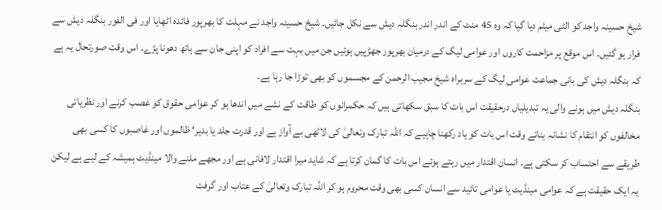شیخ حسینہ واجد کو الٹی میٹم دیا گیا کہ وہ 45 منٹ کے اندر اندر بنگلہ دیش سے نکل جائیں۔ شیخ حسینہ واجد نے مہلت کا بھرپور فائدہ اٹھایا اور فی الفور بنگلہ دیش سے فرار ہو گئیں۔ اس موقع پر مزاحمت کاروں اور عوامی لیگ کے درمیان بھرپور جھڑپیں ہوئیں جن میں بہت سے افراد کو اپنی جان سے ہاتھ دھونا پڑے۔ اس وقت صورتحال یہ ہے کہ بنگلہ دیش کی بانی جماعت عوامی لیگ کے سربراہ شیخ مجیب الرحمن کے مجسموں کو بھی توڑا جا رہا ہے۔
بنگلہ دیش میں ہونے والی یہ تبدیلیاں درحقیقت اس بات کا سبق سکھاتی ہیں کہ حکمرانوں کو طاقت کے نشے میں اندھا ہو کر عوامی حقوق کو غصب کرنے اور نظریاتی مخالفوں کو انتقام کا نشانہ بناتے وقت اس بات کو یاد رکھنا چاہیے کہ اللہ تبارک وتعالیٰ کی لاٹھی بے آواز ہے اور قدرت جلد یا بدیر‘ ظالموں اور غاصبوں کا کسی بھی طریقے سے احتساب کر سکتی ہے۔ انسان اقتدار میں رہتے ہوئے اس بات کا گمان کرتا ہے کہ شاید میرا اقتدار لافانی ہے اور مجھے ملنے والا مینڈیٹ ہمیشہ کے لیے ہے لیکن یہ ایک حقیقت ہے کہ عوامی مینڈیٹ یا عوامی تائید سے انسان کسی بھی وقت محروم ہو کر اللہ تبارک وتعالیٰ کے عتاب اور گرفت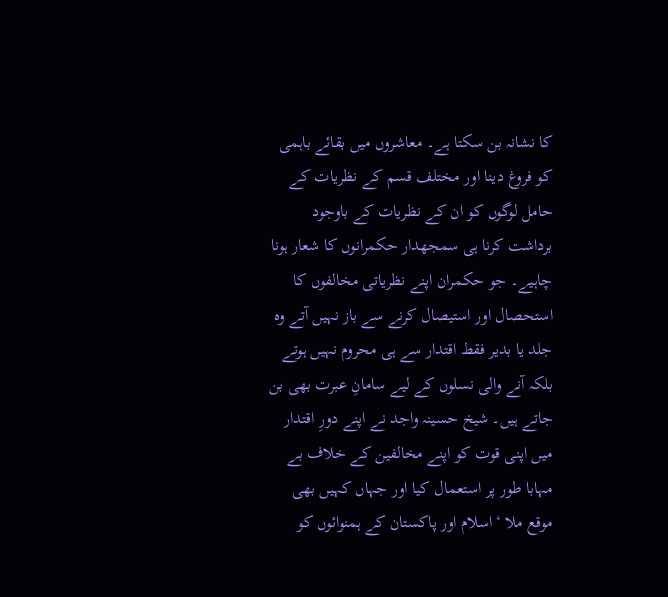کا نشانہ بن سکتا ہے۔ معاشروں میں بقائے باہمی کو فروغ دینا اور مختلف قسم کے نظریات کے حامل لوگوں کو ان کے نظریات کے باوجود برداشت کرنا ہی سمجھدار حکمرانوں کا شعار ہونا چاہیے۔ جو حکمران اپنے نظریاتی مخالفوں کا استحصال اور استیصال کرنے سے باز نہیں آتے وہ جلد یا بدیر فقط اقتدار سے ہی محروم نہیں ہوتے بلکہ آنے والی نسلوں کے لیے سامانِ عبرت بھی بن جاتے ہیں۔ شیخ حسینہ واجد نے اپنے دورِ اقتدار میں اپنی قوت کو اپنے مخالفین کے خلاف بے مہابا طور پر استعمال کیا اور جہاں کہیں بھی موقع ملا ‘اسلام اور پاکستان کے ہمنوائوں کو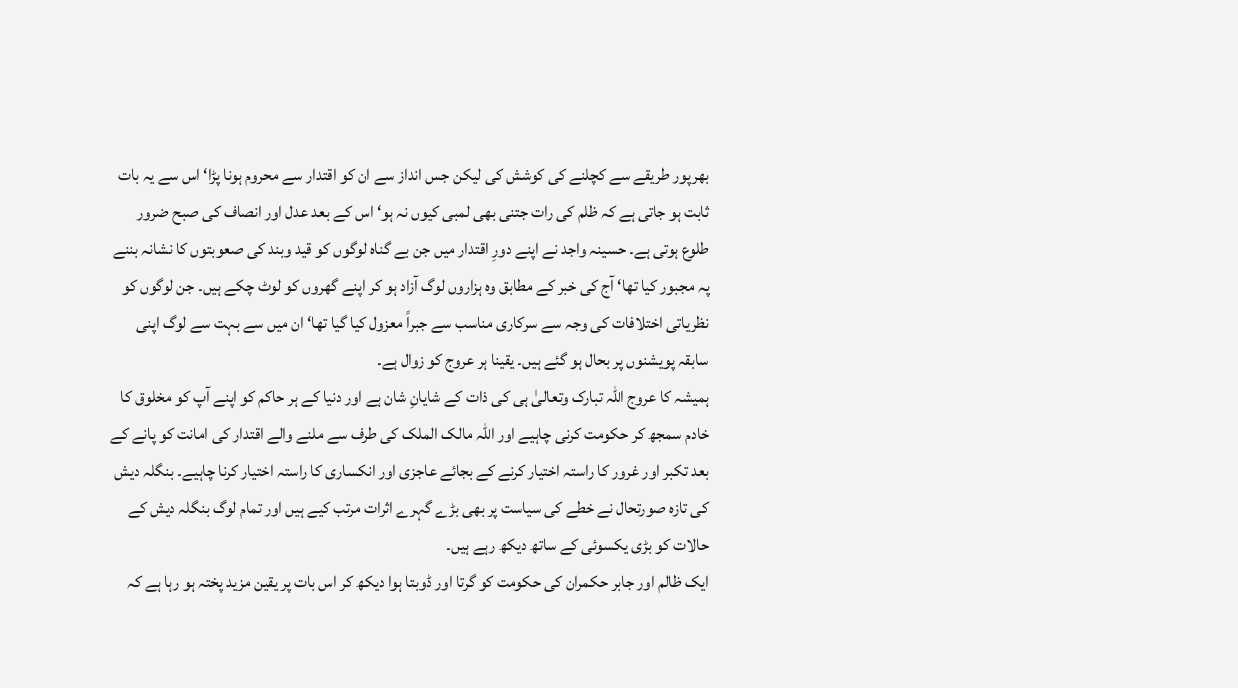بھرپور طریقے سے کچلنے کی کوشش کی لیکن جس انداز سے ان کو اقتدار سے محروم ہونا پڑا‘ اس سے یہ بات ثابت ہو جاتی ہے کہ ظلم کی رات جتنی بھی لمبی کیوں نہ ہو‘ اس کے بعد عدل اور انصاف کی صبح ضرور طلوع ہوتی ہے۔ حسینہ واجد نے اپنے دورِ اقتدار میں جن بے گناہ لوگوں کو قید وبند کی صعوبتوں کا نشانہ بننے پہ مجبور کیا تھا‘ آج کی خبر کے مطابق وہ ہزاروں لوگ آزاد ہو کر اپنے گھروں کو لوٹ چکے ہیں۔ جن لوگوں کو نظریاتی اختلافات کی وجہ سے سرکاری مناسب سے جبراً معزول کیا گیا تھا‘ ان میں سے بہت سے لوگ اپنی سابقہ پویشنوں پر بحال ہو گئے ہیں۔ یقینا ہر عروج کو زوال ہے۔
ہمیشہ کا عروج اللہ تبارک وتعالیٰ ہی کی ذات کے شایانِ شان ہے اور دنیا کے ہر حاکم کو اپنے آپ کو مخلوق کا خادم سمجھ کر حکومت کرنی چاہیے اور اللہ مالک الملک کی طرف سے ملنے والے اقتدار کی امانت کو پانے کے بعد تکبر اور غرور کا راستہ اختیار کرنے کے بجائے عاجزی اور انکساری کا راستہ اختیار کرنا چاہیے۔ بنگلہ دیش کی تازہ صورتحال نے خطے کی سیاست پر بھی بڑے گہرے اثرات مرتب کیے ہیں اور تمام لوگ بنگلہ دیش کے حالات کو بڑی یکسوئی کے ساتھ دیکھ رہے ہیں۔
ایک ظالم اور جابر حکمران کی حکومت کو گرتا اور ڈوبتا ہوا دیکھ کر اس بات پر یقین مزید پختہ ہو رہا ہے کہ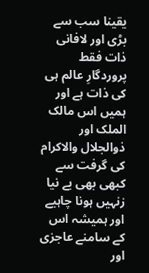یقینا سب سے بڑی اور لافانی ذات فقط پروردگارِ عالم ہی کی ذات ہے اور ہمیں اس مالک الملک اور ذوالجلال والاکرام کی گرفت سے کبھی بھی بے نیا زنہیں ہونا چاہیے اور ہمیشہ اس کے سامنے عاجزی اور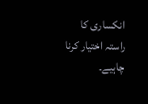انکساری کا راستہ اختیار کرنا چاہیے۔